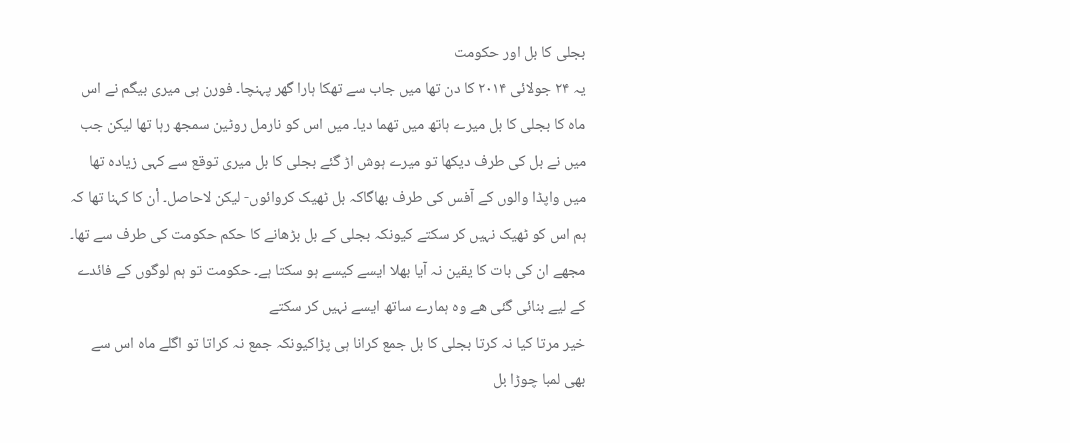بجلی کا بل اور حکومت
یہ ۲۴ جولائی ۲۰۱۴ کا دن تھا میں جاب سے تھکا ہارا گھر پہنچا۔ فورن ہی میری بیگم نے اس ماہ کا بجلی کا بل میرے ہاتھ میں تھما دیا۔ میں اس کو نارمل روٹین سمجھ رہا تھا لیکن جب میں نے بل کی طرف دیکھا تو میرے ہوش اڑ گئے بجلی کا بل میری توقع سے کہی زیادہ تھا
میں واپڈا والوں کے آفس کی طرف بھاگاکہ بل ٹھیک کروائوں- لیکن لاحاصل۔ اْن کا کہنا تھا کہ ہم اس کو ٹھیک نہیں کر سکتے کیونکہ بجلی کے بل بڑھانے کا حکم حکومت کی طرف سے تھا۔ مجھے ان کی بات کا یقین نہ آیا بھلا ایسے کیسے ہو سکتا ہے۔ حکومت تو ہم لوگوں کے فائدے کے لیے بنائی گئی ھے وہ ہمارے ساتھ ایسے نہیں کر سکتے
خیر مرتا کیا نہ کرتا بجلی کا بل جمع کرانا ہی پڑاکیونکہ جمع نہ کراتا تو اگلے ماہ اس سے بھی لمبا چوڑا بل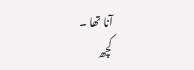آنا تھا ۔
کچھ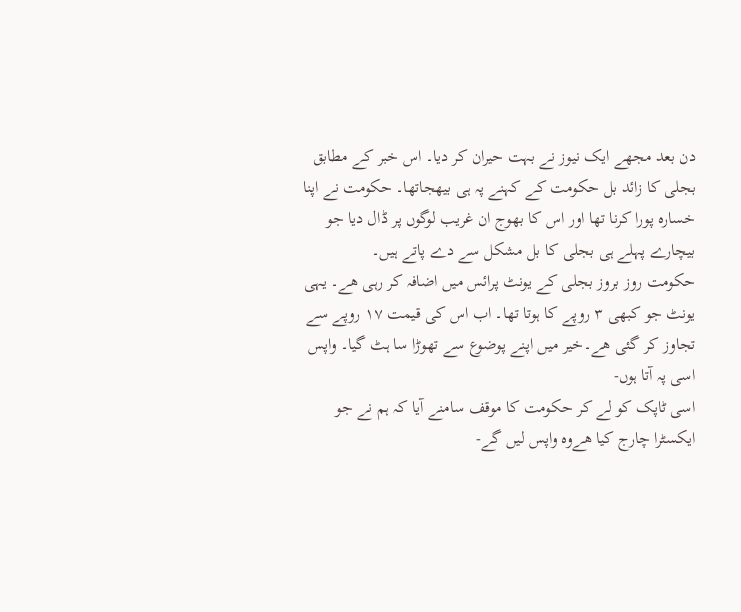دن بعد مجھے ایک نیوز نے بہت حیران کر دیا۔ اس خبر کے مطابق بجلی کا زائد بل حکومت کے کہنے پہ ہی بیھجاتھا۔ حکومت نے اپنا خسارہ پورا کرنا تھا اور اس کا بھوج ان غریب لوگوں پر ڈال دیا جو بیچارے پہلے ہی بجلی کا بل مشکل سے دے پاتے ہیں۔
حکومت روز بروز بجلی کے یونٹ پرائس میں اضافہ کر رہی ھے۔ یہی یونٹ جو کبھی ۳ روپے کا ہوتا تھا۔ اب اس کی قیمت ۱۷ روپے سے تجاوز کر گئی ھے۔خیر میں اپنے پوضوع سے تھوڑا سا ہٹ گیا۔ واپس اسی پہ آتا ہوں-
اسی ٹاپک کو لے کر حکومت کا موقف سامنے آیا کہ ہم نے جو ایکسٹرا چارج کیا ھےوہ واپس لیں گے-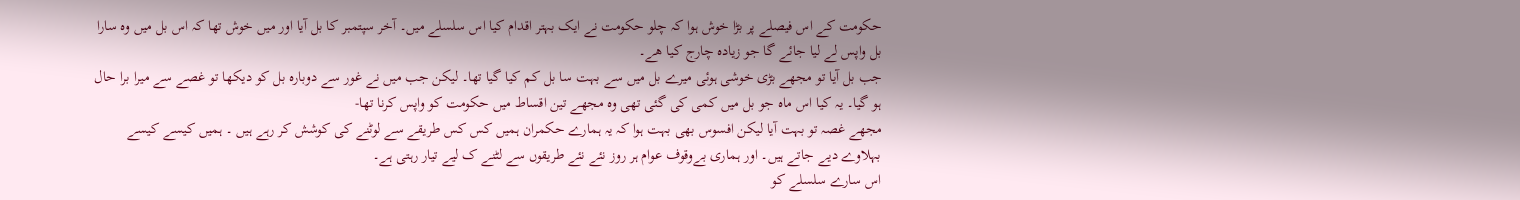حکومت کے اس فیصلے پر بڑا خوش ہوا کہ چلو حکومت نے ایک بہتر اقدام کیا اس سلسلے میں۔ آخر سپتمبر کا بل آیا اور میں خوش تھا کہ اس بل میں وہ سارا بل واپس لے لیا جائے گا جو زیادہ چارج کیا ھے۔
جب بل آیا تو مجھے بڑی خوشی ہوئی میرے بل میں سے بہت سا بل کم کیا گیا تھا۔ لیکن جب میں نے غور سے دوبارہ بل کو دیکھا تو غصے سے میرا برا حال ہو گیا۔ یہ کیا اس ماہ جو بل میں کمی کی گئی تھی وہ مجھے تین اقساط میں حکومت کو واپس کرنا تھا-
مجھے غصہ تو بہت آیا لیکن افسوس بھی بہت ہوا کہ یہ ہمارے حکمران ہمیں کس کس طریقے سے لوٹنے کی کوشش کر رہے ہیں ۔ ہمیں کیسے کیسے بہلاوے دیے جاتے ہیں۔ اور ہماری بےوقوف عوام ہر روز نئے نئے طریقوں سے لٹنے ک لیے تیار رہتی ہے۔
اس سارے سلسلے کو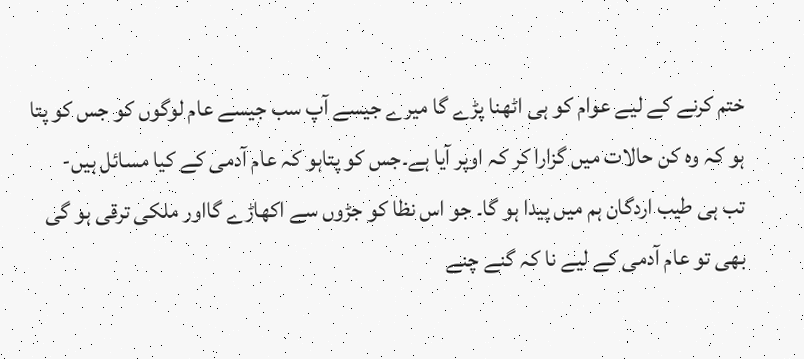ختم کرنے کے لیے عوام کو ہی اٹھنا پڑے گا میرے جیسے آپ سب جیسے عام لوگوں کو جس کو پتا ہو کہ وہ کن حالات میں گزارا کر کہ اوپر آیا ہے۔جس کو پتاہو کہ عام آدمی کے کیا مسائل ہیں-
تب ہی طیب اردگان ہم میں پیدا ہو گا۔ جو اس نظا کو جڑوں سے اکھاڑے گااور ملکی ترقی ہو گی بھی تو عام آدمی کے لیے نا کہ گنے چنے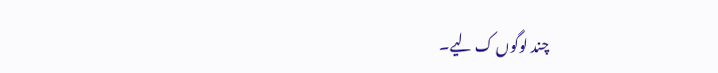چند لوگوں ک لیے۔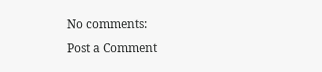No comments:
Post a Comment